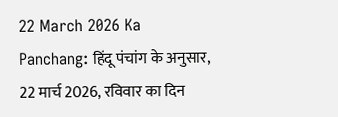22 March 2026 Ka Panchang: हिंदू पंचांग के अनुसार, 22 मार्च 2026, रविवार का दिन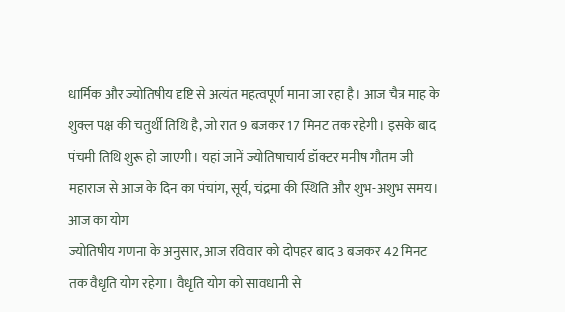धार्मिक और ज्योतिषीय दृष्टि से अत्यंत महत्वपूर्ण माना जा रहा है। आज चैत्र माह के शुक्ल पक्ष की चतुर्थी तिथि है, जो रात 9 बजकर 17 मिनट तक रहेगी। इसके बाद पंचमी तिथि शुरू हो जाएगी। यहां जानें ज्योतिषाचार्य डॉक्टर मनीष गौतम जी महाराज से आज के दिन का पंचांग, सूर्य, चंद्रमा की स्थिति और शुभ-अशुभ समय।
आज का योग
ज्योतिषीय गणना के अनुसार, आज रविवार को दोपहर बाद 3 बजकर 42 मिनट तक वैधृति योग रहेगा। वैधृति योग को सावधानी से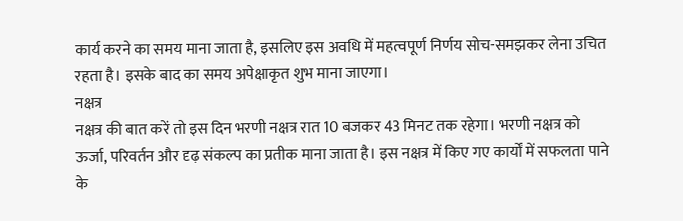कार्य करने का समय माना जाता है, इसलिए इस अवधि में महत्वपूर्ण निर्णय सोच-समझकर लेना उचित रहता है। इसके बाद का समय अपेक्षाकृत शुभ माना जाएगा।
नक्षत्र
नक्षत्र की बात करें तो इस दिन भरणी नक्षत्र रात 10 बजकर 43 मिनट तक रहेगा। भरणी नक्षत्र को ऊर्जा, परिवर्तन और दृढ़ संकल्प का प्रतीक माना जाता है। इस नक्षत्र में किए गए कार्यों में सफलता पाने के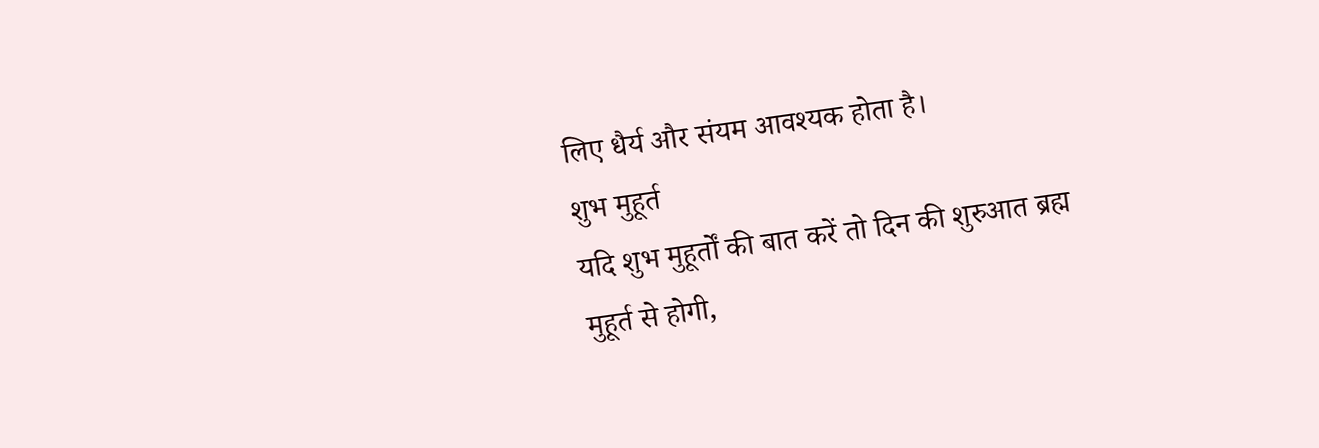लिए धैर्य और संयम आवश्यक होता है।
शुभ मुहूर्त
यदि शुभ मुहूर्तों की बात करें तो दिन की शुरुआत ब्रह्म मुहूर्त से होगी,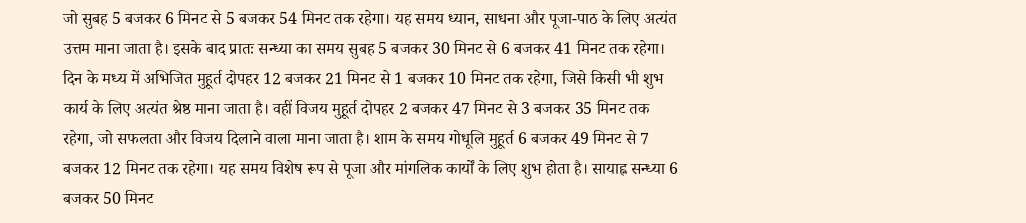जो सुबह 5 बजकर 6 मिनट से 5 बजकर 54 मिनट तक रहेगा। यह समय ध्यान, साधना और पूजा-पाठ के लिए अत्यंत उत्तम माना जाता है। इसके बाद प्रातः सन्ध्या का समय सुबह 5 बजकर 30 मिनट से 6 बजकर 41 मिनट तक रहेगा। दिन के मध्य में अभिजित मुहूर्त दोपहर 12 बजकर 21 मिनट से 1 बजकर 10 मिनट तक रहेगा, जिसे किसी भी शुभ कार्य के लिए अत्यंत श्रेष्ठ माना जाता है। वहीं विजय मुहूर्त दोपहर 2 बजकर 47 मिनट से 3 बजकर 35 मिनट तक रहेगा, जो सफलता और विजय दिलाने वाला माना जाता है। शाम के समय गोधूलि मुहूर्त 6 बजकर 49 मिनट से 7 बजकर 12 मिनट तक रहेगा। यह समय विशेष रूप से पूजा और मांगलिक कार्यों के लिए शुभ होता है। सायाह्न सन्ध्या 6 बजकर 50 मिनट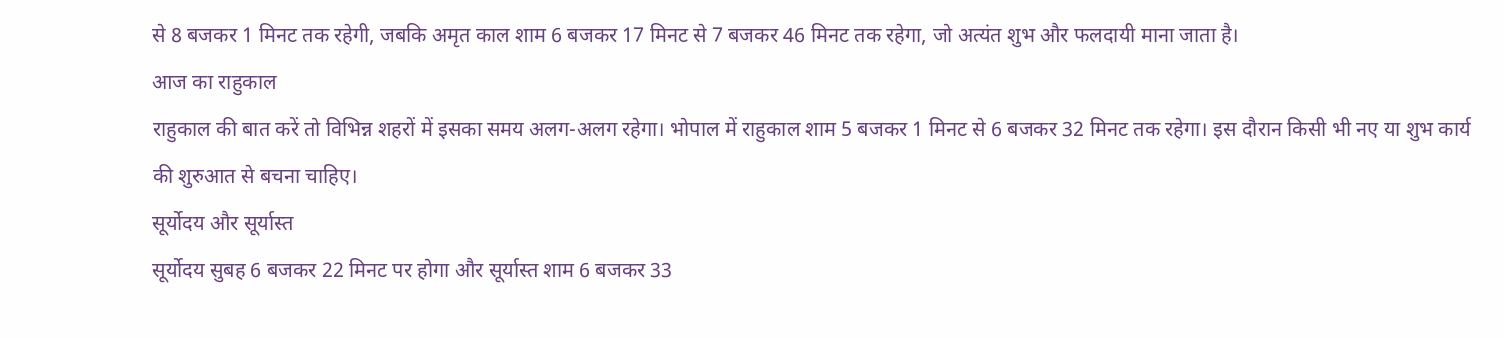से 8 बजकर 1 मिनट तक रहेगी, जबकि अमृत काल शाम 6 बजकर 17 मिनट से 7 बजकर 46 मिनट तक रहेगा, जो अत्यंत शुभ और फलदायी माना जाता है।
आज का राहुकाल
राहुकाल की बात करें तो विभिन्न शहरों में इसका समय अलग-अलग रहेगा। भोपाल में राहुकाल शाम 5 बजकर 1 मिनट से 6 बजकर 32 मिनट तक रहेगा। इस दौरान किसी भी नए या शुभ कार्य की शुरुआत से बचना चाहिए।
सूर्योदय और सूर्यास्त
सूर्योदय सुबह 6 बजकर 22 मिनट पर होगा और सूर्यास्त शाम 6 बजकर 33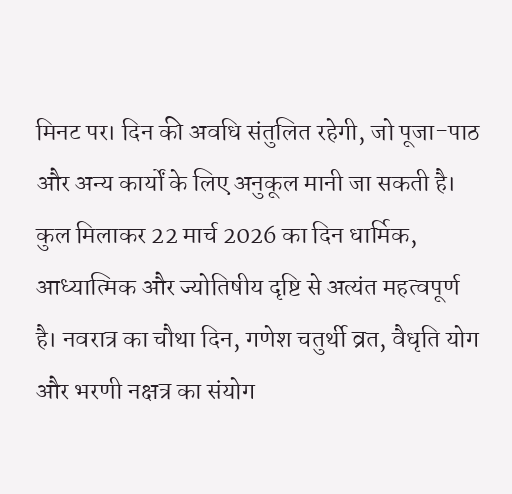मिनट पर। दिन की अवधि संतुलित रहेगी, जो पूजा-पाठ और अन्य कार्यों के लिए अनुकूल मानी जा सकती है।
कुल मिलाकर 22 मार्च 2026 का दिन धार्मिक, आध्यात्मिक और ज्योतिषीय दृष्टि से अत्यंत महत्वपूर्ण है। नवरात्र का चौथा दिन, गणेश चतुर्थी व्रत, वैधृति योग और भरणी नक्षत्र का संयोग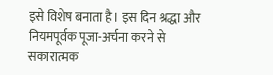इसे विशेष बनाता है। इस दिन श्रद्धा और नियमपूर्वक पूजा-अर्चना करने से सकारात्मक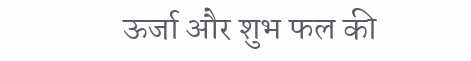ऊर्जा और शुभ फल की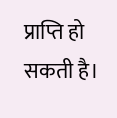प्राप्ति हो सकती है।